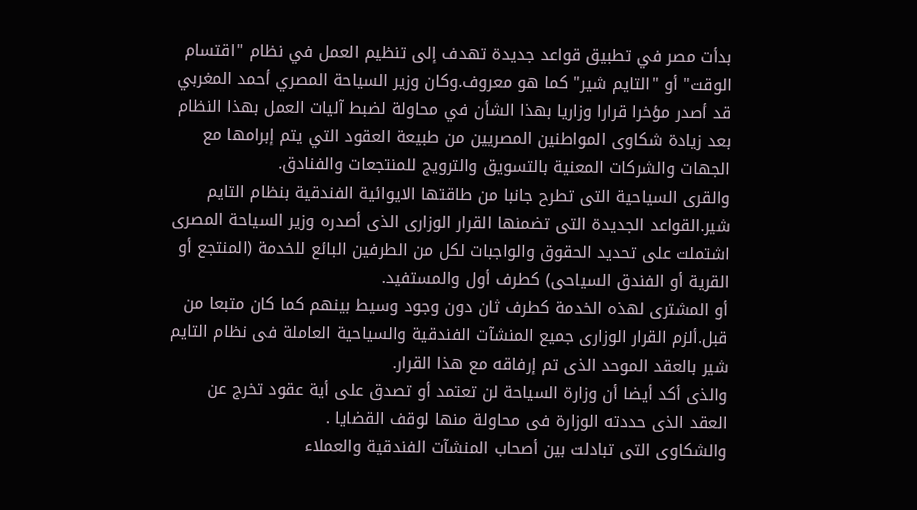بدأت مصر في تطبيق قواعد جديدة تهدف إلى تنظيم العمل في نظام "اقتسام الوقت" أو "التايم شير" كما هو معروف.وكان وزير السياحة المصري أحمد المغربي قد أصدر مؤخرا قرارا وزاريا بهذا الشأن في محاولة لضبط آليات العمل بهذا النظام بعد زيادة شكاوى المواطنين المصريين من طبيعة العقود التي يتم إبرامها مع الجهات والشركات المعنية بالتسويق والترويج للمنتجعات والفنادق.
والقرى السياحية التى تطرح جانبا من طاقتها الايوائية الفندقية بنظام التايم شير.القواعد الجديدة التى تضمنها القرار الوزارى الذى أصدره وزير السياحة المصرى اشتملت على تحديد الحقوق والواجبات لكل من الطرفين البائع للخدمة (المنتجع أو القرية أو الفندق السياحى) كطرف أول والمستفيد.
أو المشترى لهذه الخدمة كطرف ثان دون وجود وسيط بينهم كما كان متبعا من قبل.ألزم القرار الوزارى جميع المنشآت الفندقية والسياحية العاملة فى نظام التايم شير بالعقد الموحد الذى تم إرفاقه مع هذا القرار.
والذى أكد أيضا أن وزارة السياحة لن تعتمد أو تصدق على أية عقود تخرج عن العقد الذى حددته الوزارة فى محاولة منها لوقف القضايا .
والشكاوى التى تبادلت بين أصحاب المنشآت الفندقية والعملاء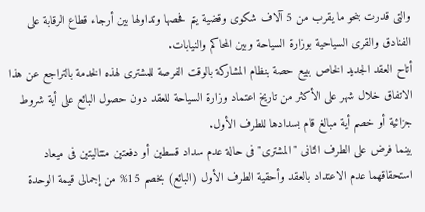والتى قدرت بنحو ما يقرب من 5 آلاف شكوى وقضية يتم فحصها وتداولها بين أرجاء قطاع الرقابة على الفنادق والقرى السياحية بوزارة السياحة وبين المحاكم والنيابات.
أتاح العقد الجديد الخاص ببيع حصة بنظام المشاركة بالوقت الفرصة للمشترى لهذه الخدمة بالتراجع عن هذا الاتفاق خلال شهر على الأكثر من تاريخ اعتماد وزارة السياحة للعقد دون حصول البائع على أية شروط جزائية أو خصم أية مبالغ قام بسدادها للطرف الأول.
بينما فرض على الطرف الثانى "المشترى" فى حالة عدم سداد قسطين أو دفعتين متتاليتين فى ميعاد استحقاقهما عدم الاعتداد بالعقد وأحقية الطرف الأول (البائع) بخصم 15% من إجمالى قيمة الوحدة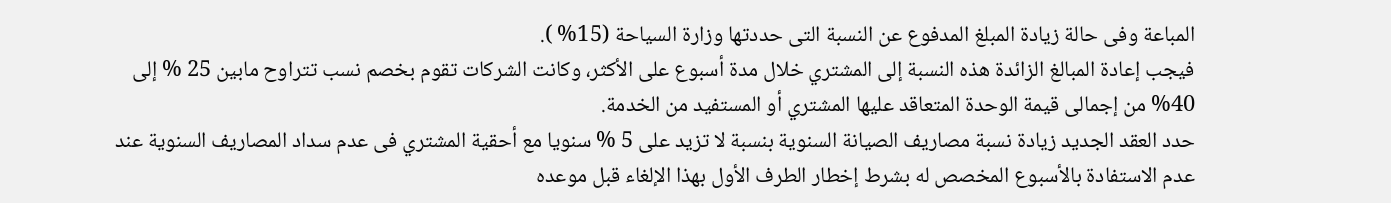المباعة وفى حالة زيادة المبلغ المدفوع عن النسبة التى حددتها وزارة السياحة (15% ).
فيجب إعادة المبالغ الزائدة هذه النسبة إلى المشتري خلال مدة أسبوع على الأكثر، وكانت الشركات تقوم بخصم نسب تتراوح مابين 25 % إلى 40% من إجمالى قيمة الوحدة المتعاقد عليها المشتري أو المستفيد من الخدمة.
حدد العقد الجديد زيادة نسبة مصاريف الصيانة السنوية بنسبة لا تزيد على 5 % سنويا مع أحقية المشتري فى عدم سداد المصاريف السنوية عند عدم الاستفادة بالأسبوع المخصص له بشرط إخطار الطرف الأول بهذا الإلغاء قبل موعده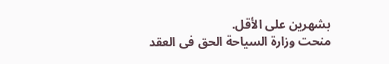بشهرين على الأقل.
منحت وزارة السياحة الحق فى العقد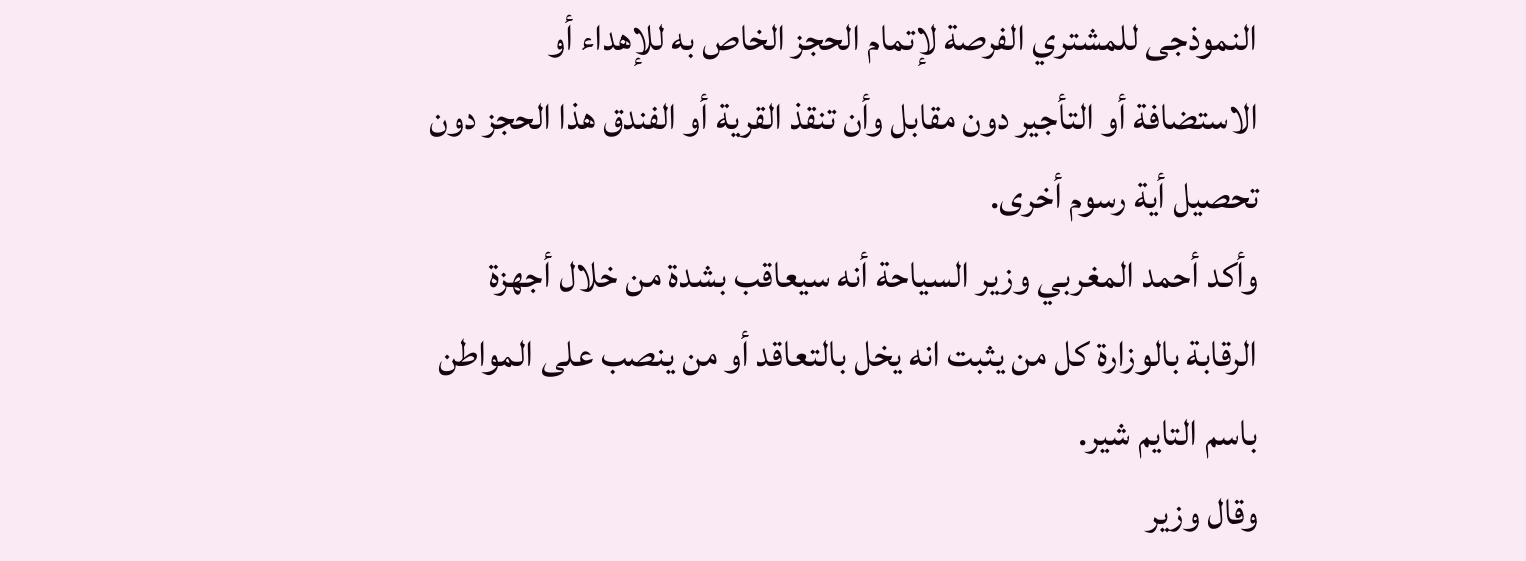النموذجى للمشتري الفرصة لإتمام الحجز الخاص به للإهداء أو الاستضافة أو التأجير دون مقابل وأن تنقذ القرية أو الفندق هذا الحجز دون تحصيل أية رسوم أخرى.
وأكد أحمد المغربي وزير السياحة أنه سيعاقب بشدة من خلال أجهزة الرقابة بالوزارة كل من يثبت انه يخل بالتعاقد أو من ينصب على المواطن باسم التايم شير.
وقال وزير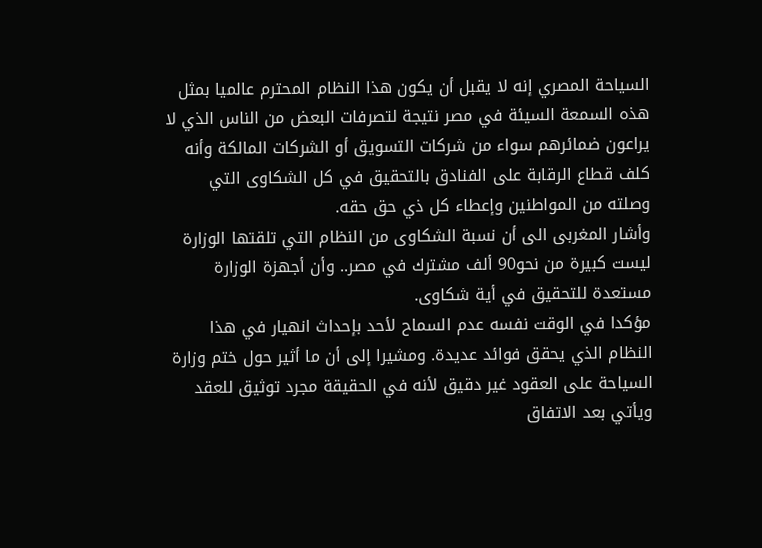السياحة المصري إنه لا يقبل أن يكون هذا النظام المحترم عالميا بمثل هذه السمعة السيئة في مصر نتيجة لتصرفات البعض من الناس الذي لا يراعون ضمائرهم سواء من شركات التسويق أو الشركات المالكة وأنه كلف قطاع الرقابة على الفنادق بالتحقيق في كل الشكاوى التي وصلته من المواطنين وإعطاء كل ذي حق حقه.
وأشار المغربى الى أن نسبة الشكاوى من النظام التي تلقتها الوزارة ليست كبيرة من نحو90 ألف مشترك في مصر.. وأن أجهزة الوزارة مستعدة للتحقيق في أية شكاوى.
مؤكدا في الوقت نفسه عدم السماح لأحد بإحداث انهيار في هذا النظام الذي يحقق فوائد عديدة. ومشيرا إلى أن ما أثير حول ختم وزارة السياحة على العقود غير دقيق لأنه في الحقيقة مجرد توثيق للعقد ويأتي بعد الاتفاق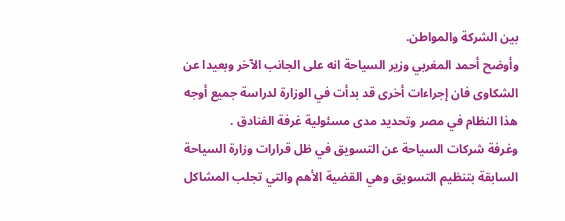بين الشركة والمواطن.
وأوضح أحمد المغربي وزير السياحة انه على الجانب الآخر وبعيدا عن الشكاوى فان إجراءات أخرى قد بدأت في الوزارة لدراسة جميع أوجه هذا النظام في مصر وتحديد مدى مسئولية غرفة الفنادق .
وغرفة شركات السياحة عن التسويق في ظل قرارات وزارة السياحة السابقة بتنظيم التسويق وهي القضية الأهم والتي تجلب المشاكل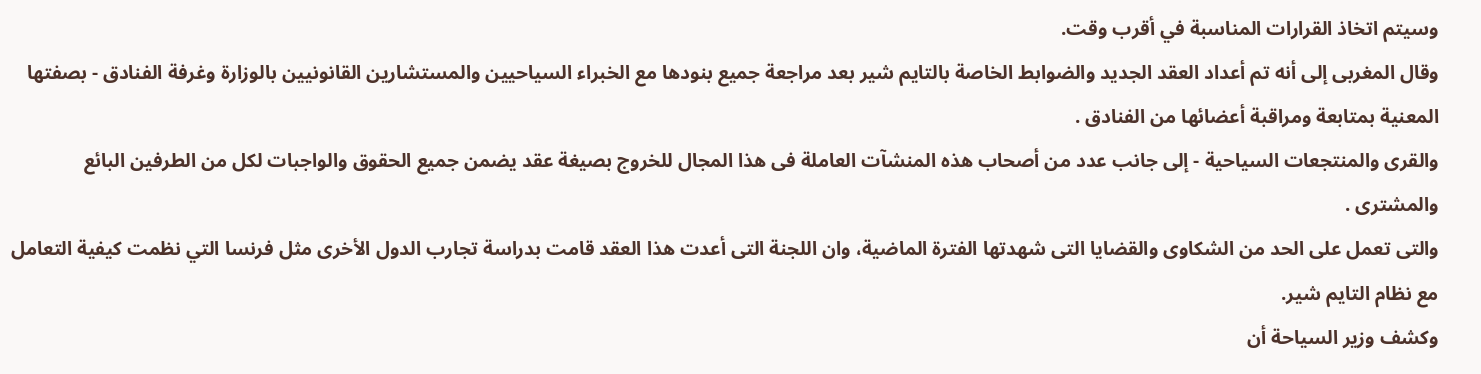وسيتم اتخاذ القرارات المناسبة في أقرب وقت.
وقال المغربى إلى أنه تم أعداد العقد الجديد والضوابط الخاصة بالتايم شير بعد مراجعة جميع بنودها مع الخبراء السياحيين والمستشارين القانونيين بالوزارة وغرفة الفنادق - بصفتها المعنية بمتابعة ومراقبة أعضائها من الفنادق .
والقرى والمنتجعات السياحية - إلى جانب عدد من أصحاب هذه المنشآت العاملة فى هذا المجال للخروج بصيغة عقد يضمن جميع الحقوق والواجبات لكل من الطرفين البائع والمشترى .
والتى تعمل على الحد من الشكاوى والقضايا التى شهدتها الفترة الماضية، وان اللجنة التى أعدت هذا العقد قامت بدراسة تجارب الدول الأخرى مثل فرنسا التي نظمت كيفية التعامل مع نظام التايم شير.
وكشف وزير السياحة أن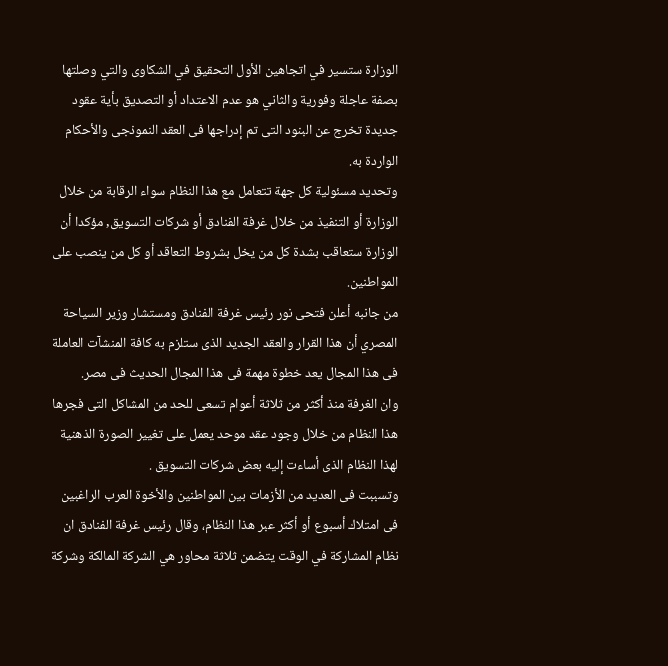الوزارة ستسير في اتجاهين الأول التحقيق في الشكاوى والتي وصلتها بصفة عاجلة وفورية والثاني هو عدم الاعتداد أو التصديق بأية عقود جديدة تخرج عن البنود التى تم إدراجها فى العقد النموذجى والأحكام الواردة به.
وتحديد مسئولية كل جهة تتعامل مع هذا النظام سواء الرقابة من خلال الوزارة أو التنفيذ من خلال غرفة الفنادق أو شركات التسويق, مؤكدا أن الوزارة ستعاقب بشدة كل من يخل بشروط التعاقد أو كل من ينصب على المواطنين.
من جانبه أعلن فتحى نور رئيس غرفة الفنادق ومستشار وزير السياحة المصري أن هذا القرار والعقد الجديد الذى ستلزم به كافة المنشآت العاملة فى هذا المجال يعد خطوة مهمة فى هذا المجال الحديث فى مصر.
وان الغرفة منذ أكثر من ثلاثة أعوام تسعى للحد من المشاكل التى فجرها هذا النظام من خلال وجود عقد موحد يعمل على تغيير الصورة الذهنية لهذا النظام الذى أساءت إليه بعض شركات التسويق .
وتسببت فى العديد من الأزمات بين المواطنين والأخوة العرب الراغبين فى امتلاك أسبوع أو أكثر عبر هذا النظام، وقال رئيس غرفة الفنادق ان نظام المشاركة في الوقت يتضمن ثلاثة محاور هي الشركة المالكة وشركة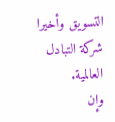التسويق وأخيرا شركة التبادل العالمية.
وإن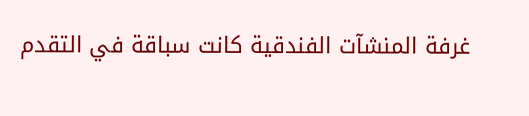غرفة المنشآت الفندقية كانت سباقة في التقدم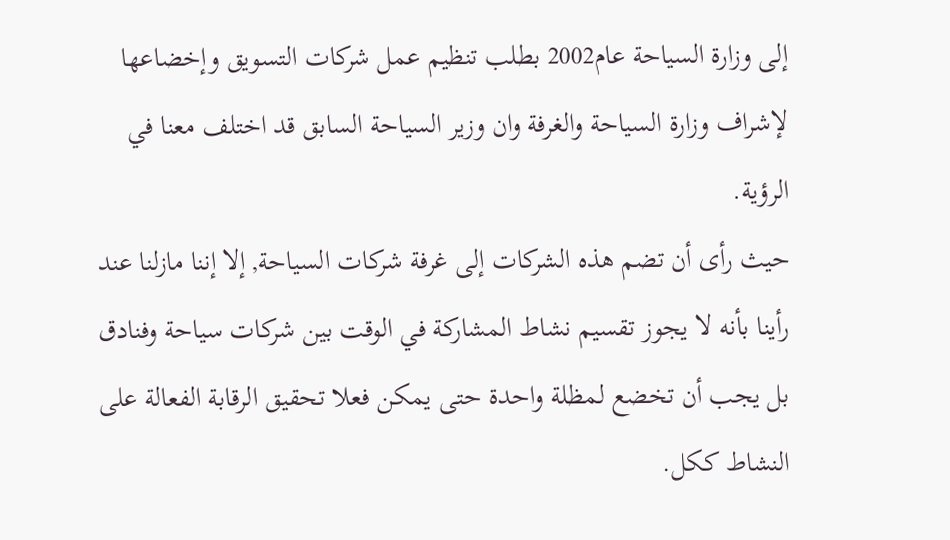إلى وزارة السياحة عام2002 بطلب تنظيم عمل شركات التسويق وإخضاعها لإشراف وزارة السياحة والغرفة وان وزير السياحة السابق قد اختلف معنا في الرؤية.
حيث رأى أن تضم هذه الشركات إلى غرفة شركات السياحة, إلا إننا مازلنا عند رأينا بأنه لا يجوز تقسيم نشاط المشاركة في الوقت بين شركات سياحة وفنادق بل يجب أن تخضع لمظلة واحدة حتى يمكن فعلا تحقيق الرقابة الفعالة على النشاط ككل.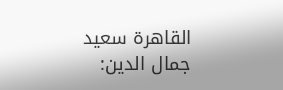القاهرة سعيد جمال الدين: